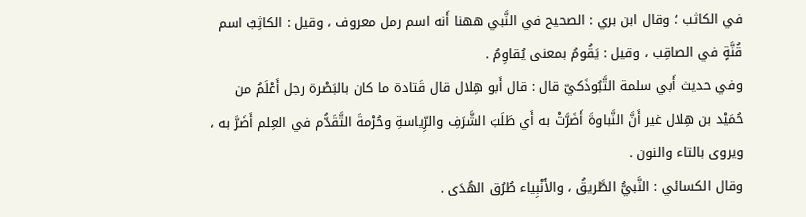في الكاثب ؛ وقال ابن بري : الصحيح في النَّبي ههنا أَنه اسم رمل معروف ، وقيل : الكاثِبُ اسم قُنَّةٍ في الصاقِب ، وقيل : يَقُومُ بمعنى يُقاوِمُ .
وفي حديث أَبي سلمة التَّبُوذَكيّ قال : قال أَبو هِلال قال قَتادة ما كان بالبَصْرة رجل أَعْلَمُ من حُمَيْد بن هِلال غير أَنَّ النَّباوةَ أَضَرَّتْ به أَي طَلَبَ الشَّرَفِ والرِّياسةِ وحُرْمةَ التَّقَدُّم في العِلم أَضَرَّ به ، ويروى بالتاء والنون .
وقال الكسائي : النَّبيُّ الطَّريقُ ، والأَنْبِياء طُرُق الهُدَى .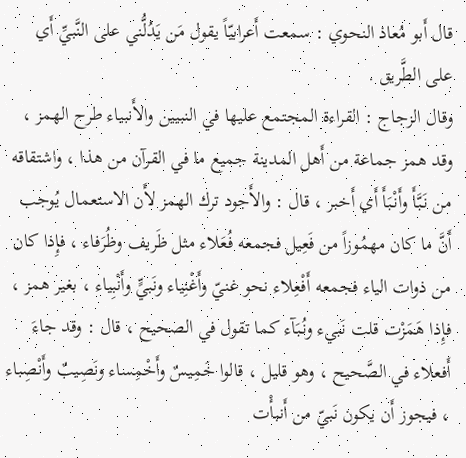قال أَبو مُعاذ النحوي : سمعت أَعرابيّاً يقول مَن يَدُلُّني على النَّبيِّ أَي على الطَّريق .
وقال الزجاج : القراءة المجتمع عليها في النبيين والأَنبياء طرح الهمز ، وقد همز جماعة من أَهل المدينة جميع ما في القرآن من هذا ، واشتقاقه من نَبَّأَ وأَنْبَأَ أَي أَخبر ، قال : والأَجود ترك الهمز لأَن الاستعمال يُوجب أَنَّ ما كان مهمُوزاً من فَعِيل فجمعه فُعَلاء مثل ظَريف وظُرَفاء ، فإِذا كان من ذوات الياء فجمعه أَفْعِلاء نحو غنيّ وأَغْنِياء ونَبيٍّ وأَنْبِياء ، بغير همز ، فإِذا هَمَزْت قلت نَبيء ونُبَآء كما تقول في الصحيح ، قال : وقد جاءَ أَفعلاء في الصَّحيح ، وهو قليل ، قالوا خَمِيسٌ وأَخْمِساء ونَصِيبٌ وأَنْصِباء ، فيجوز أَن يكون نَبيّ من أَنبأْت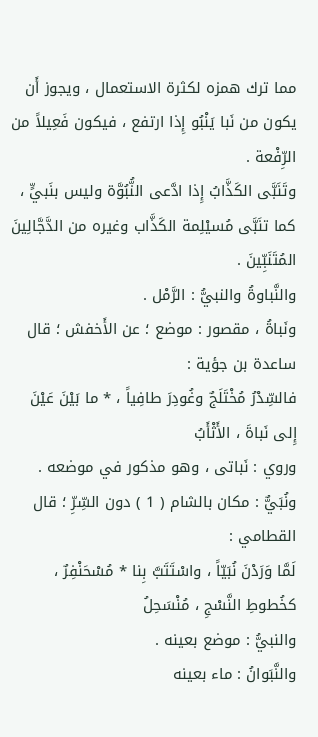مما ترك همزه لكثرة الاستعمال ، ويجوز أَن يكون من نَبا يَنْبُو إِذا ارتفع ، فيكون فَعِيلاً من الرِّفْعة .
وتَنَبَّى الكَذَّابُ إِذا ادَّعى النُّبُوَّة وليس بنَبيٍّ ، كما تنَبَّى مُسيْلِمة الكَذَّاب وغيره من الدَّجَّالِينَ المُتَنَبِّينَ .
والنَّباوةُ والنبيُّ : الرَّمْل .
ونَباةُ ، مقصور : موضع ؛ عن الأَخفش ؛ قال ساعدة بن جؤية :
فالسِّدْرُ مُخْتَلَجٌ وغُودِرَ طافِياً ، * ما بَيْنَ عَيْنَ إِلى نَباةَ ، الأَثْأَبُ
وروي : نَباتى ، وهو مذكور في موضعه .
ونُبَيٌّ : مكان بالشام ( 1 ) دون السِّرِّ ؛ قال القطامي :
لَمَّا وَرَدْنَ نُبَيّاً ، واسْتَتَبَّ بِنا * مُسْحَنْفِرٌ ، كخُطوطِ النَّسْجِ ، مُنْسَحِلُ
والنبيُّ : موضع بعينه .
والنَّبَوانُ : ماء بعينه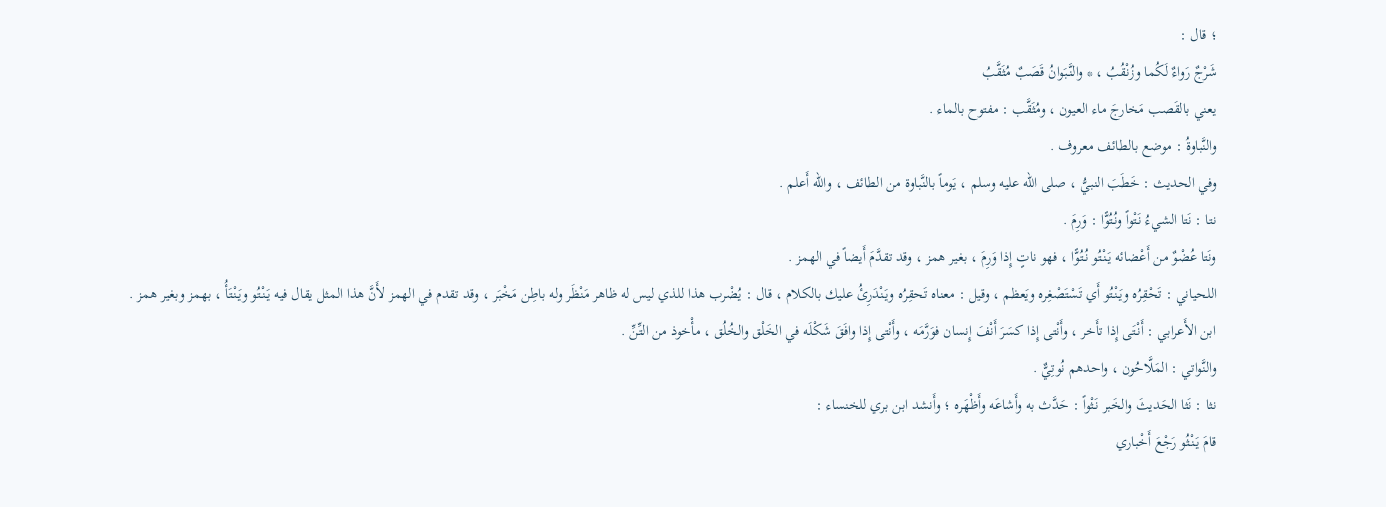؛ قال :
شَرْجٌ رَواءٌ لَكُما وزُنْقُبُ ، * والنَّبَوانُ قَصَبٌ مُثَقَّبُ
يعني بالقَصب مَخارجَ ماء العيون ، ومُثَقَّب : مفتوح بالماء .
والنَّباوةُ : موضع بالطائف معروف .
وفي الحديث : خَطَبَ النبيُّ ، صلى الله عليه وسلم ، يَوماً بالنَّباوة من الطائف ، والله أَعلم .
نتا : نَتا الشيءُ نَتْواً ونُتُوًّا : وَرِمَ .
ونَتا عُضْوٌ من أَعْضائه يَنْتُو نُتُوًّا ، فهو ناتٍ إِذا وَرِمَ ، بغير همز ، وقد تقدَّمَ أَيضاً في الهمز .
اللحياني : تَحْقِرُه ويَنْتُو أَي تَسْتَصْغِره ويَعظم ، وقيل : معناه تَحقِرُه ويَنْدَرِئُ عليك بالكلام ، قال : يُضْرب هذا للذي ليس له ظاهر مَنْظَر وله باطِن مَخْبَر ، وقد تقدم في الهمز لأَنَّ هذا المثل يقال فيه يَنْتُو ويَنْتَأُ ، بهمز وبغير همز .
ابن الأَعرابي : أَنْتَى إِذا تأَخر ، وأَنْتى إِذا كسَرَ أَنْفَ إِنسان فوَرَّمَه ، وأَنْتى إِذا وافَقَ شَكْلَه في الخَلْق والخُلُق ، مأْخوذ من التِّنِّ .
والنَّواتي : المَلَّاحُون ، واحدهم نُوتِيٌّ .
نثا : نَثا الحَديثَ والخَبر نَثْواً : حَدَّث به وأَشاعَه وأَظْهَره ؛ وأَنشد ابن بري للخنساء :
قامَ يَنْثُو رَجْعَ أَخْباري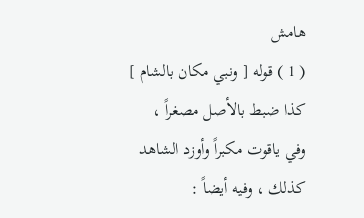هامش
( 1 ) قوله [ ونبي مكان بالشام ] كذا ضبط بالأصل مصغراً ، وفي ياقوت مكبراً وأوزد الشاهد كذلك ، وفيه أيضاً :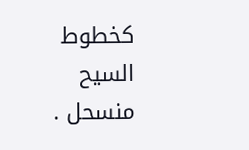كخطوط السيح منسحل .